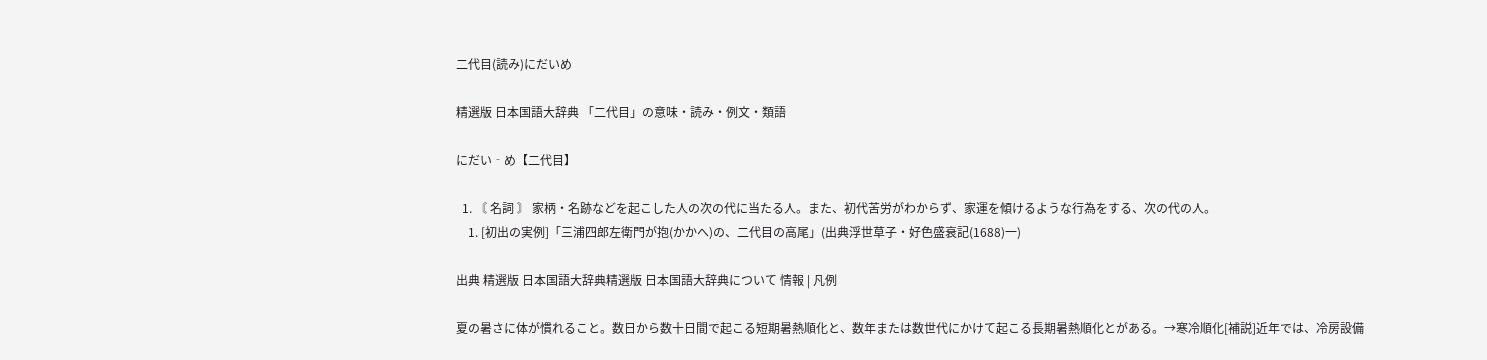二代目(読み)にだいめ

精選版 日本国語大辞典 「二代目」の意味・読み・例文・類語

にだい‐め【二代目】

  1. 〘 名詞 〙 家柄・名跡などを起こした人の次の代に当たる人。また、初代苦労がわからず、家運を傾けるような行為をする、次の代の人。
    1. [初出の実例]「三浦四郎左衛門が抱(かかへ)の、二代目の高尾」(出典浮世草子・好色盛衰記(1688)一)

出典 精選版 日本国語大辞典精選版 日本国語大辞典について 情報 | 凡例

夏の暑さに体が慣れること。数日から数十日間で起こる短期暑熱順化と、数年または数世代にかけて起こる長期暑熱順化とがある。→寒冷順化[補説]近年では、冷房設備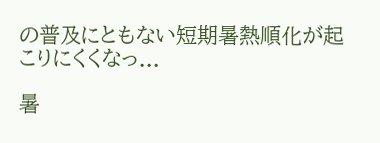の普及にともない短期暑熱順化が起こりにくくなっ...

暑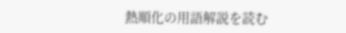熱順化の用語解説を読む